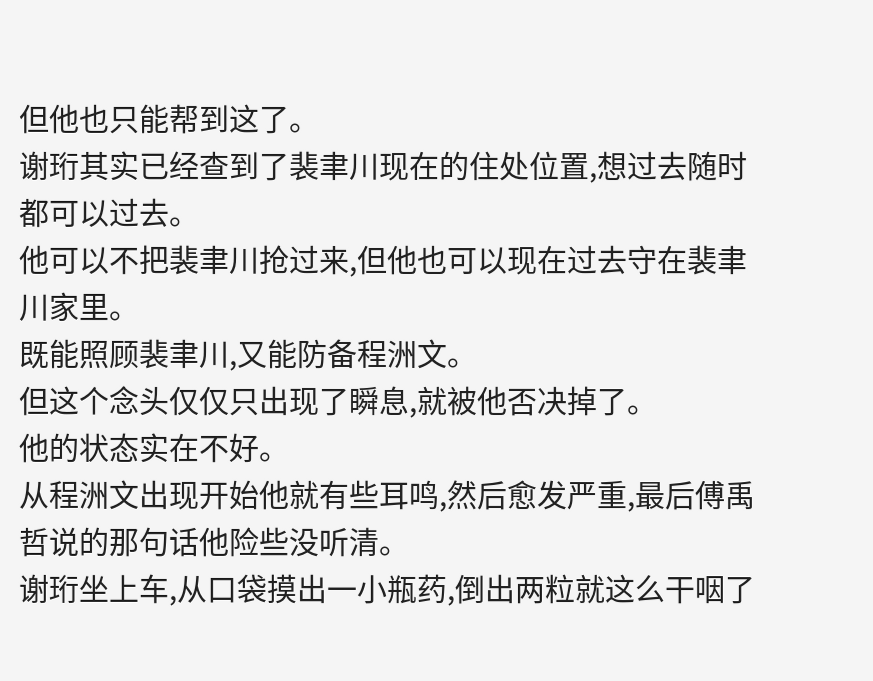但他也只能帮到这了。
谢珩其实已经查到了裴聿川现在的住处位置,想过去随时都可以过去。
他可以不把裴聿川抢过来,但他也可以现在过去守在裴聿川家里。
既能照顾裴聿川,又能防备程洲文。
但这个念头仅仅只出现了瞬息,就被他否决掉了。
他的状态实在不好。
从程洲文出现开始他就有些耳鸣,然后愈发严重,最后傅禹哲说的那句话他险些没听清。
谢珩坐上车,从口袋摸出一小瓶药,倒出两粒就这么干咽了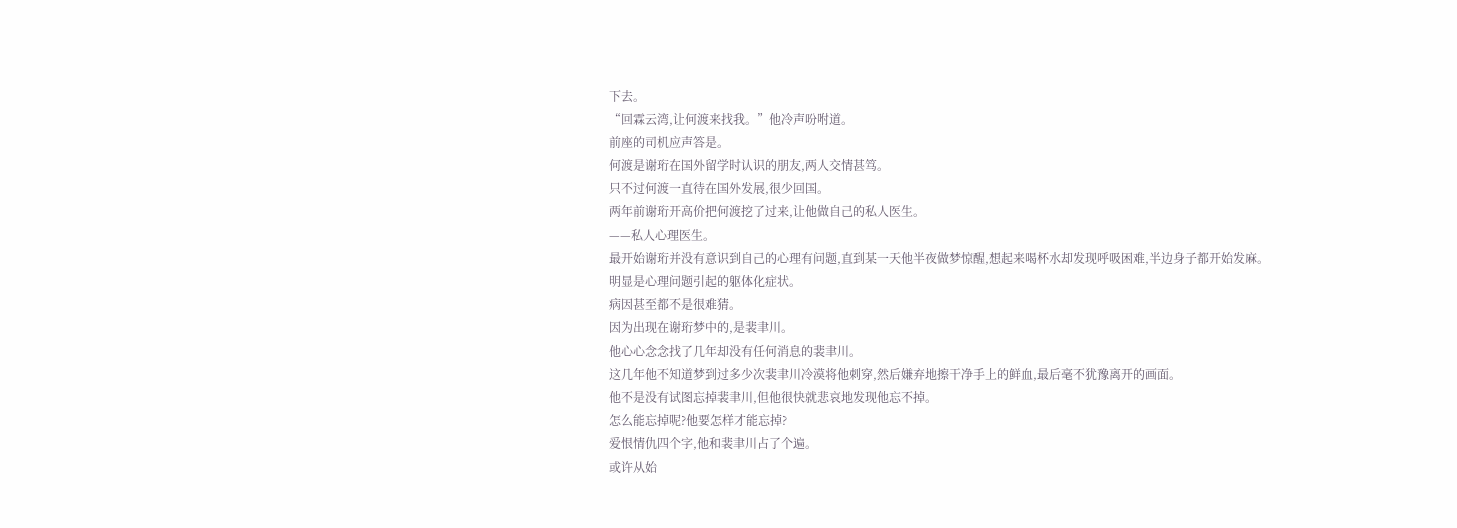下去。
“回霖云湾,让何渡来找我。”他冷声吩咐道。
前座的司机应声答是。
何渡是谢珩在国外留学时认识的朋友,两人交情甚笃。
只不过何渡一直待在国外发展,很少回国。
两年前谢珩开高价把何渡挖了过来,让他做自己的私人医生。
——私人心理医生。
最开始谢珩并没有意识到自己的心理有问题,直到某一天他半夜做梦惊醒,想起来喝杯水却发现呼吸困难,半边身子都开始发麻。
明显是心理问题引起的躯体化症状。
病因甚至都不是很难猜。
因为出现在谢珩梦中的,是裴聿川。
他心心念念找了几年却没有任何消息的裴聿川。
这几年他不知道梦到过多少次裴聿川冷漠将他刺穿,然后嫌弃地擦干净手上的鲜血,最后毫不犹豫离开的画面。
他不是没有试图忘掉裴聿川,但他很快就悲哀地发现他忘不掉。
怎么能忘掉呢?他要怎样才能忘掉?
爱恨情仇四个字,他和裴聿川占了个遍。
或许从始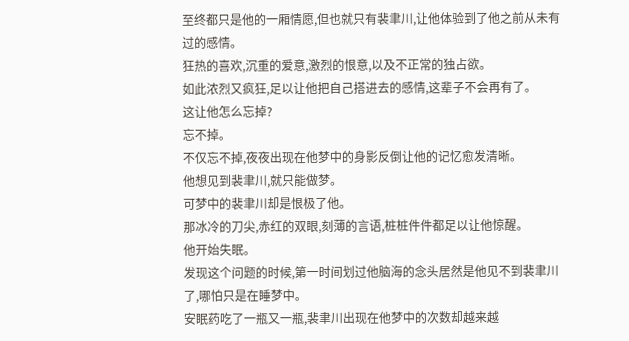至终都只是他的一厢情愿,但也就只有裴聿川,让他体验到了他之前从未有过的感情。
狂热的喜欢,沉重的爱意,激烈的恨意,以及不正常的独占欲。
如此浓烈又疯狂,足以让他把自己搭进去的感情,这辈子不会再有了。
这让他怎么忘掉?
忘不掉。
不仅忘不掉,夜夜出现在他梦中的身影反倒让他的记忆愈发清晰。
他想见到裴聿川,就只能做梦。
可梦中的裴聿川却是恨极了他。
那冰冷的刀尖,赤红的双眼,刻薄的言语,桩桩件件都足以让他惊醒。
他开始失眠。
发现这个问题的时候,第一时间划过他脑海的念头居然是他见不到裴聿川了,哪怕只是在睡梦中。
安眠药吃了一瓶又一瓶,裴聿川出现在他梦中的次数却越来越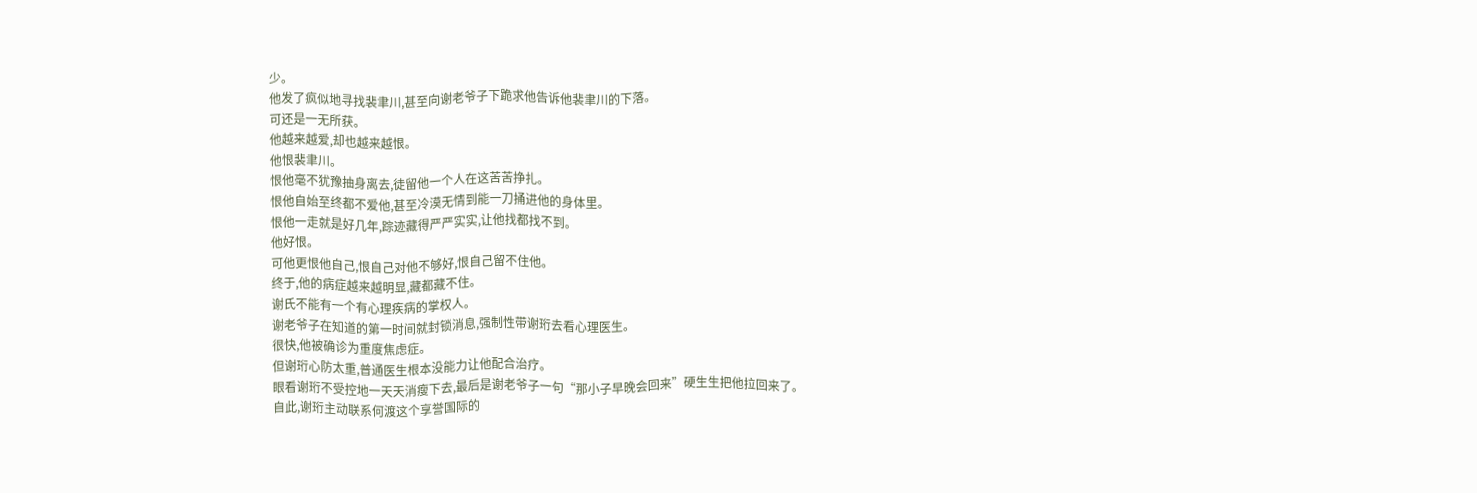少。
他发了疯似地寻找裴聿川,甚至向谢老爷子下跪求他告诉他裴聿川的下落。
可还是一无所获。
他越来越爱,却也越来越恨。
他恨裴聿川。
恨他毫不犹豫抽身离去,徒留他一个人在这苦苦挣扎。
恨他自始至终都不爱他,甚至冷漠无情到能一刀捅进他的身体里。
恨他一走就是好几年,踪迹藏得严严实实,让他找都找不到。
他好恨。
可他更恨他自己,恨自己对他不够好,恨自己留不住他。
终于,他的病症越来越明显,藏都藏不住。
谢氏不能有一个有心理疾病的掌权人。
谢老爷子在知道的第一时间就封锁消息,强制性带谢珩去看心理医生。
很快,他被确诊为重度焦虑症。
但谢珩心防太重,普通医生根本没能力让他配合治疗。
眼看谢珩不受控地一天天消瘦下去,最后是谢老爷子一句“那小子早晚会回来”硬生生把他拉回来了。
自此,谢珩主动联系何渡这个享誉国际的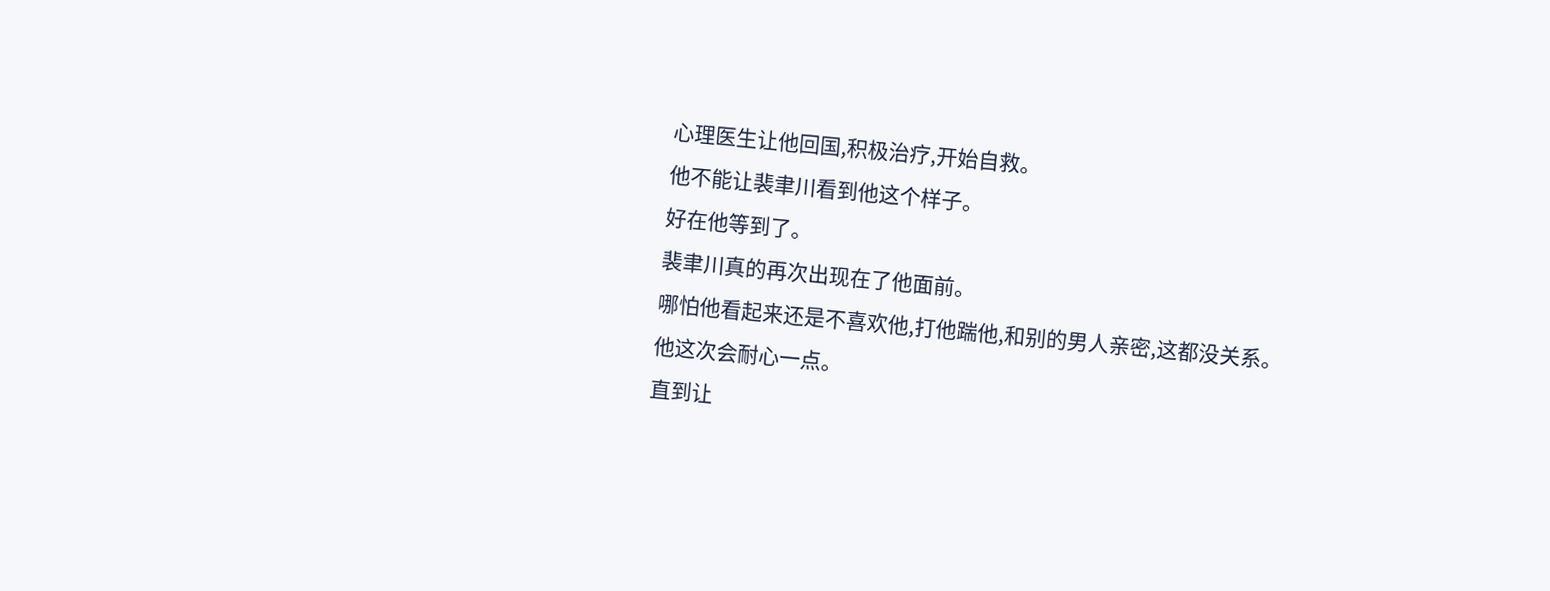心理医生让他回国,积极治疗,开始自救。
他不能让裴聿川看到他这个样子。
好在他等到了。
裴聿川真的再次出现在了他面前。
哪怕他看起来还是不喜欢他,打他踹他,和别的男人亲密,这都没关系。
他这次会耐心一点。
直到让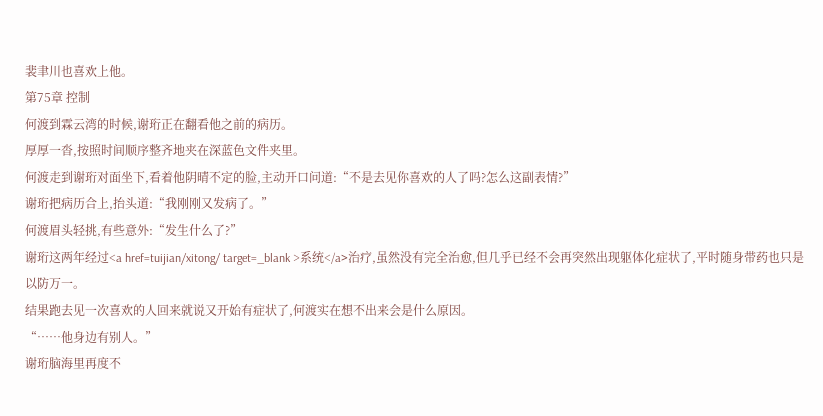裴聿川也喜欢上他。
第75章 控制
何渡到霖云湾的时候,谢珩正在翻看他之前的病历。
厚厚一沓,按照时间顺序整齐地夹在深蓝色文件夹里。
何渡走到谢珩对面坐下,看着他阴晴不定的脸,主动开口问道:“不是去见你喜欢的人了吗?怎么这副表情?”
谢珩把病历合上,抬头道:“我刚刚又发病了。”
何渡眉头轻挑,有些意外:“发生什么了?”
谢珩这两年经过<a href=tuijian/xitong/ target=_blank >系统</a>治疗,虽然没有完全治愈,但几乎已经不会再突然出现躯体化症状了,平时随身带药也只是以防万一。
结果跑去见一次喜欢的人回来就说又开始有症状了,何渡实在想不出来会是什么原因。
“……他身边有别人。”
谢珩脑海里再度不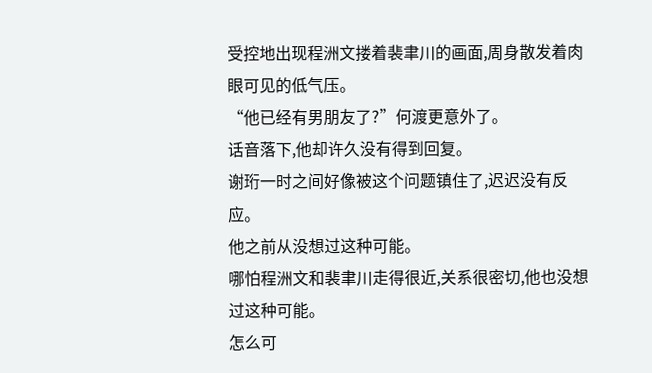受控地出现程洲文搂着裴聿川的画面,周身散发着肉眼可见的低气压。
“他已经有男朋友了?”何渡更意外了。
话音落下,他却许久没有得到回复。
谢珩一时之间好像被这个问题镇住了,迟迟没有反应。
他之前从没想过这种可能。
哪怕程洲文和裴聿川走得很近,关系很密切,他也没想过这种可能。
怎么可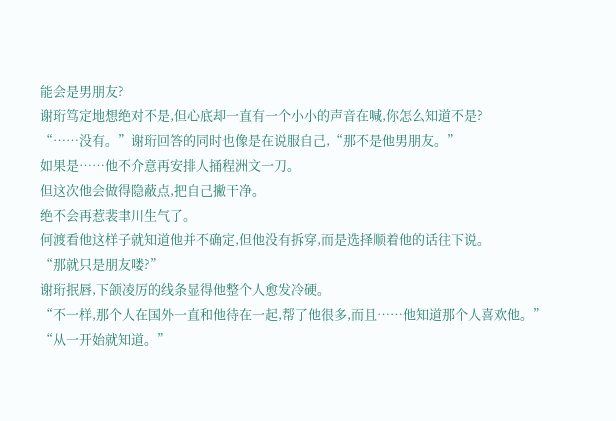能会是男朋友?
谢珩笃定地想绝对不是,但心底却一直有一个小小的声音在喊,你怎么知道不是?
“……没有。”谢珩回答的同时也像是在说服自己,“那不是他男朋友。”
如果是……他不介意再安排人捅程洲文一刀。
但这次他会做得隐蔽点,把自己撇干净。
绝不会再惹裴聿川生气了。
何渡看他这样子就知道他并不确定,但他没有拆穿,而是选择顺着他的话往下说。
“那就只是朋友喽?”
谢珩抿唇,下颌凌厉的线条显得他整个人愈发冷硬。
“不一样,那个人在国外一直和他待在一起,帮了他很多,而且……他知道那个人喜欢他。”
“从一开始就知道。”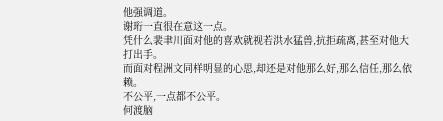他强调道。
谢珩一直很在意这一点。
凭什么裴聿川面对他的喜欢就视若洪水猛兽,抗拒疏离,甚至对他大打出手。
而面对程洲文同样明显的心思,却还是对他那么好,那么信任,那么依赖。
不公平,一点都不公平。
何渡脑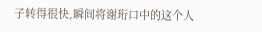子转得很快,瞬间将谢珩口中的这个人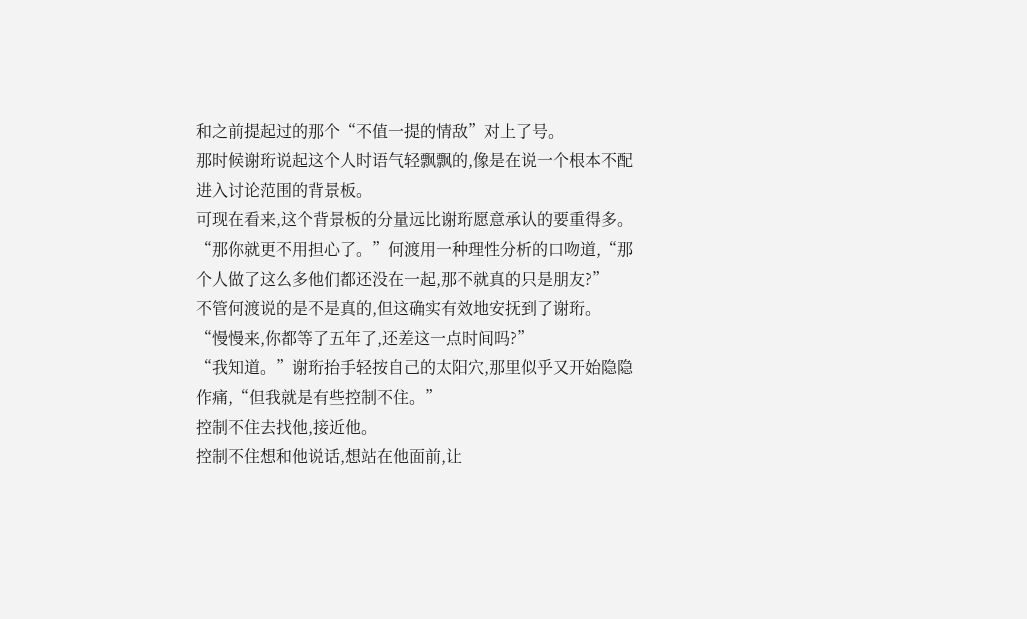和之前提起过的那个“不值一提的情敌”对上了号。
那时候谢珩说起这个人时语气轻飘飘的,像是在说一个根本不配进入讨论范围的背景板。
可现在看来,这个背景板的分量远比谢珩愿意承认的要重得多。
“那你就更不用担心了。”何渡用一种理性分析的口吻道,“那个人做了这么多他们都还没在一起,那不就真的只是朋友?”
不管何渡说的是不是真的,但这确实有效地安抚到了谢珩。
“慢慢来,你都等了五年了,还差这一点时间吗?”
“我知道。”谢珩抬手轻按自己的太阳穴,那里似乎又开始隐隐作痛,“但我就是有些控制不住。”
控制不住去找他,接近他。
控制不住想和他说话,想站在他面前,让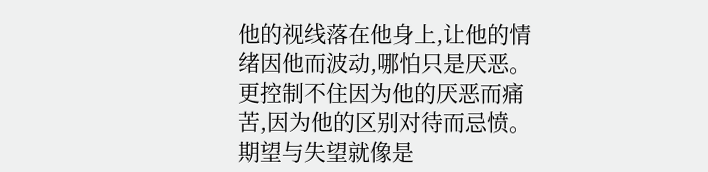他的视线落在他身上,让他的情绪因他而波动,哪怕只是厌恶。
更控制不住因为他的厌恶而痛苦,因为他的区别对待而忌愤。
期望与失望就像是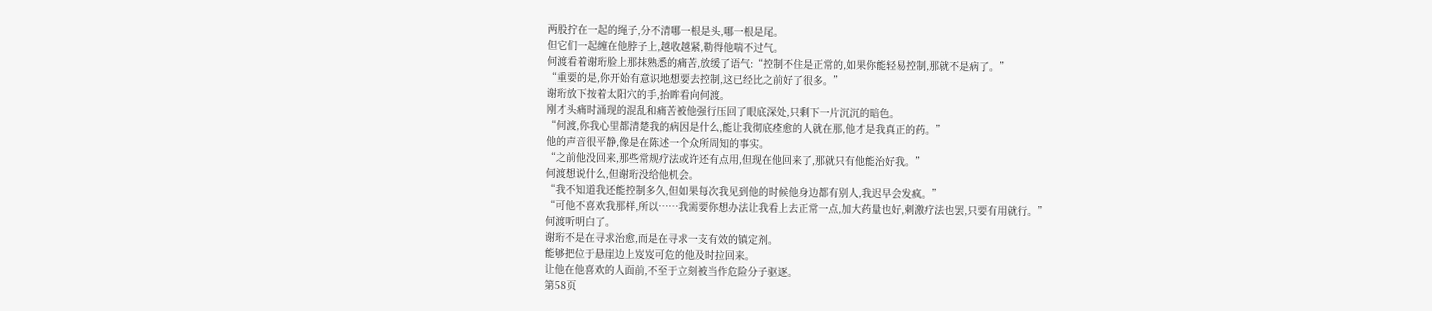两股拧在一起的绳子,分不清哪一根是头,哪一根是尾。
但它们一起缠在他脖子上,越收越紧,勒得他喘不过气。
何渡看着谢珩脸上那抹熟悉的痛苦,放缓了语气:“控制不住是正常的,如果你能轻易控制,那就不是病了。”
“重要的是,你开始有意识地想要去控制,这已经比之前好了很多。”
谢珩放下按着太阳穴的手,抬眸看向何渡。
刚才头痛时涌现的混乱和痛苦被他强行压回了眼底深处,只剩下一片沉沉的暗色。
“何渡,你我心里都清楚我的病因是什么,能让我彻底痊愈的人就在那,他才是我真正的药。”
他的声音很平静,像是在陈述一个众所周知的事实。
“之前他没回来,那些常规疗法或许还有点用,但现在他回来了,那就只有他能治好我。”
何渡想说什么,但谢珩没给他机会。
“我不知道我还能控制多久,但如果每次我见到他的时候他身边都有别人,我迟早会发疯。”
“可他不喜欢我那样,所以……我需要你想办法让我看上去正常一点,加大药量也好,刺激疗法也罢,只要有用就行。”
何渡听明白了。
谢珩不是在寻求治愈,而是在寻求一支有效的镇定剂。
能够把位于悬崖边上岌岌可危的他及时拉回来。
让他在他喜欢的人面前,不至于立刻被当作危险分子驱逐。
第58页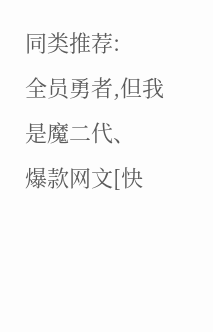同类推荐:
全员勇者,但我是魔二代、
爆款网文[快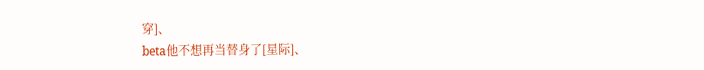穿]、
beta他不想再当替身了[星际]、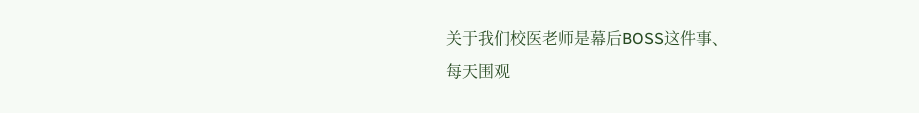关于我们校医老师是幕后BOSS这件事、
每天围观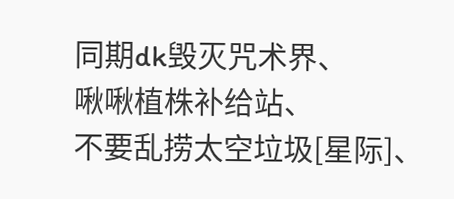同期dk毁灭咒术界、
啾啾植株补给站、
不要乱捞太空垃圾[星际]、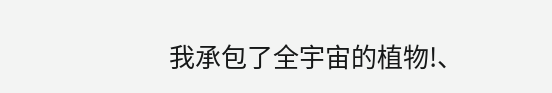我承包了全宇宙的植物!、